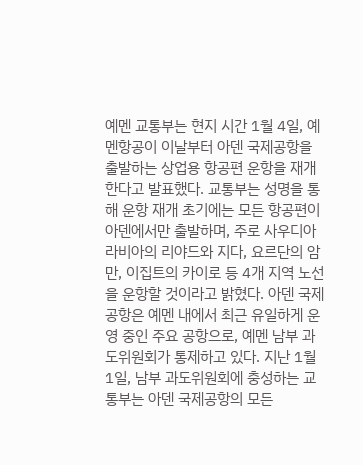예멘 교통부는 현지 시간 1월 4일, 예멘항공이 이날부터 아덴 국제공항을 출발하는 상업용 항공편 운항을 재개한다고 발표했다. 교통부는 성명을 통해 운항 재개 초기에는 모든 항공편이 아덴에서만 출발하며, 주로 사우디아라비아의 리야드와 지다, 요르단의 암만, 이집트의 카이로 등 4개 지역 노선을 운항할 것이라고 밝혔다. 아덴 국제공항은 예멘 내에서 최근 유일하게 운영 중인 주요 공항으로, 예멘 남부 과도위원회가 통제하고 있다. 지난 1월 1일, 남부 과도위원회에 충성하는 교통부는 아덴 국제공항의 모든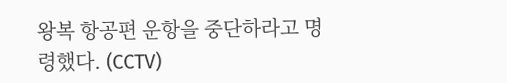왕복 항공편 운항을 중단하라고 명령했다. (CCTV)